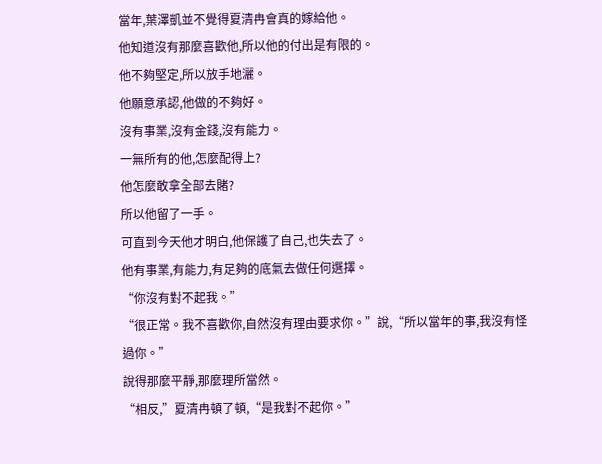當年,葉澤凱並不覺得夏清冉會真的嫁給他。
他知道沒有那麼喜歡他,所以他的付出是有限的。
他不夠堅定,所以放手地灑。
他願意承認,他做的不夠好。
沒有事業,沒有金錢,沒有能力。
一無所有的他,怎麼配得上?
他怎麼敢拿全部去賭?
所以他留了一手。
可直到今天他才明白,他保護了自己,也失去了。
他有事業,有能力,有足夠的底氣去做任何選擇。
“你沒有對不起我。”
“很正常。我不喜歡你,自然沒有理由要求你。”說,“所以當年的事,我沒有怪過你。”
說得那麼平靜,那麼理所當然。
“相反,”夏清冉頓了頓,“是我對不起你。”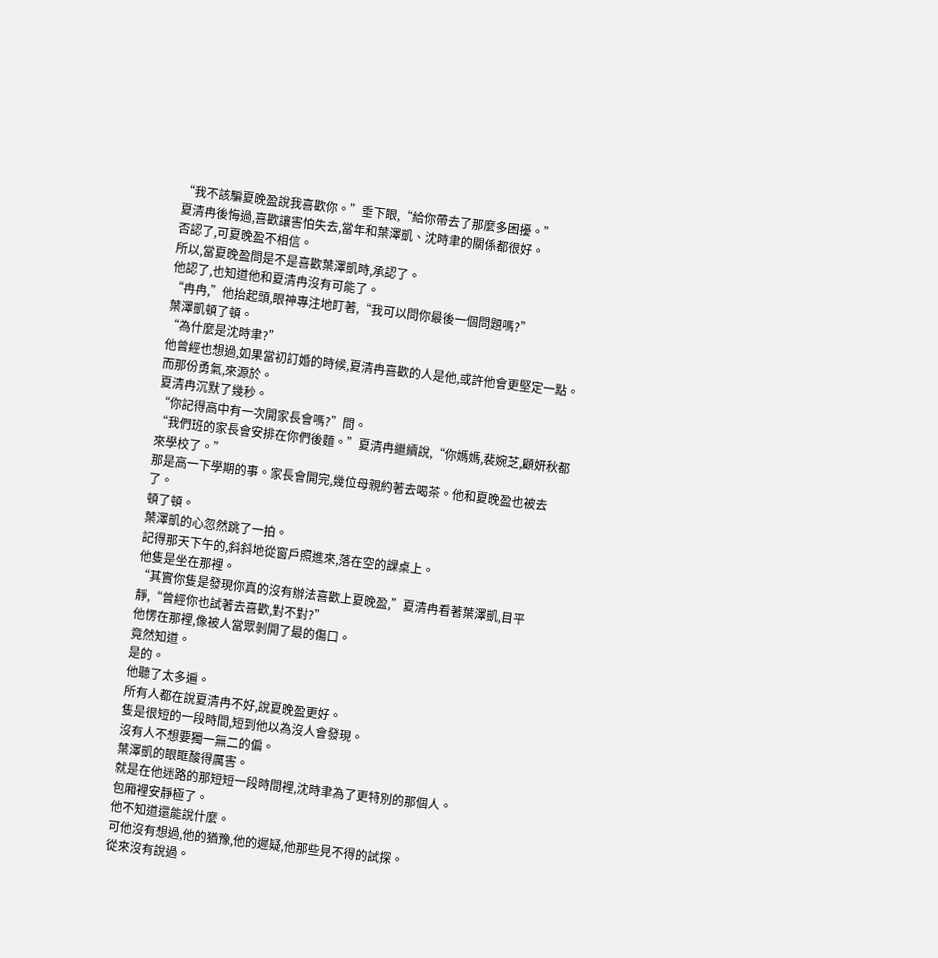“我不該騙夏晚盈說我喜歡你。”垂下眼,“給你帶去了那麼多困擾。”
夏清冉後悔過,喜歡讓害怕失去,當年和葉澤凱、沈時聿的關係都很好。
否認了,可夏晚盈不相信。
所以,當夏晚盈問是不是喜歡葉澤凱時,承認了。
他認了,也知道他和夏清冉沒有可能了。
“冉冉,”他抬起頭,眼神專注地盯著,“我可以問你最後一個問題嗎?”
葉澤凱頓了頓。
“為什麼是沈時聿?”
他曾經也想過,如果當初訂婚的時候,夏清冉喜歡的人是他,或許他會更堅定一點。
而那份勇氣,來源於。
夏清冉沉默了幾秒。
“你記得高中有一次開家長會嗎?”問。
“我們班的家長會安排在你們後麵。”夏清冉繼續說,“你媽媽,裴婉芝,顧妍秋都來學校了。”
那是高一下學期的事。家長會開完,幾位母親約著去喝茶。他和夏晚盈也被去了。
頓了頓。
葉澤凱的心忽然跳了一拍。
記得那天下午的,斜斜地從窗戶照進來,落在空的課桌上。
他隻是坐在那裡。
“其實你隻是發現你真的沒有辦法喜歡上夏晚盈,”夏清冉看著葉澤凱,目平靜,“曾經你也試著去喜歡,對不對?”
他愣在那裡,像被人當眾剝開了最的傷口。
竟然知道。
是的。
他聽了太多遍。
所有人都在說夏清冉不好,說夏晚盈更好。
隻是很短的一段時間,短到他以為沒人會發現。
沒有人不想要獨一無二的偏。
葉澤凱的眼眶酸得厲害。
就是在他迷路的那短短一段時間裡,沈時聿為了更特別的那個人。
包廂裡安靜極了。
他不知道還能說什麼。
可他沒有想過,他的猶豫,他的遲疑,他那些見不得的試探。
從來沒有說過。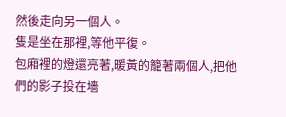然後走向另一個人。
隻是坐在那裡,等他平復。
包廂裡的燈還亮著,暖黃的籠著兩個人,把他們的影子投在墻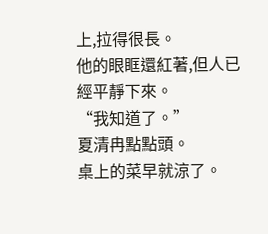上,拉得很長。
他的眼眶還紅著,但人已經平靜下來。
“我知道了。”
夏清冉點點頭。
桌上的菜早就涼了。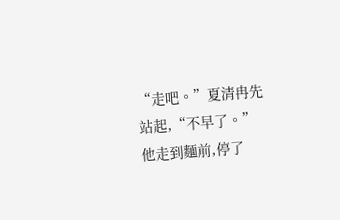“走吧。”夏清冉先站起,“不早了。”
他走到麵前,停了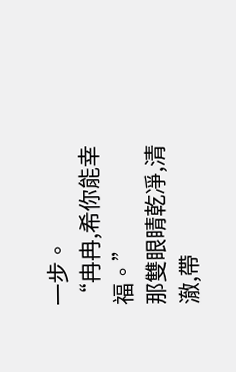一步。
“冉冉,希你能幸福。”
那雙眼睛乾凈,清澈,帶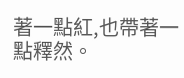著一點紅,也帶著一點釋然。